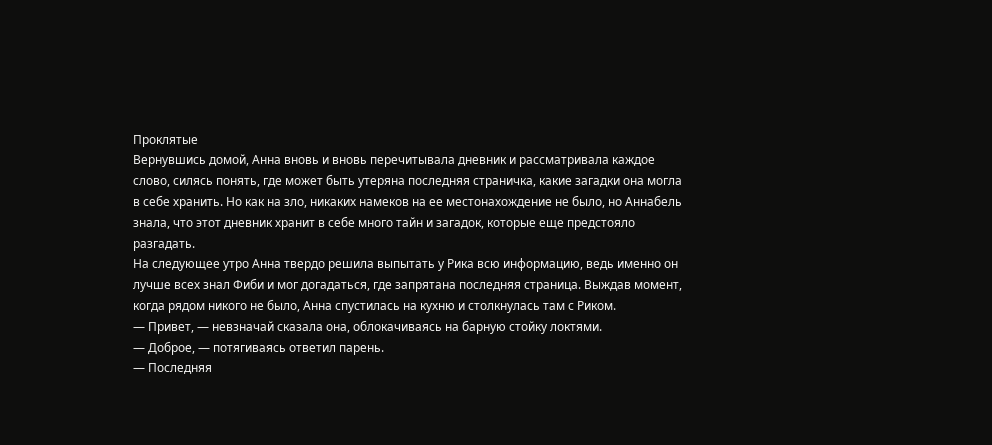Проклятые
Вернувшись домой, Анна вновь и вновь перечитывала дневник и рассматривала каждое слово, силясь понять, где может быть утеряна последняя страничка, какие загадки она могла в себе хранить. Но как на зло, никаких намеков на ее местонахождение не было, но Аннабель знала, что этот дневник хранит в себе много тайн и загадок, которые еще предстояло разгадать.
На следующее утро Анна твердо решила выпытать у Рика всю информацию, ведь именно он лучше всех знал Фиби и мог догадаться, где запрятана последняя страница. Выждав момент, когда рядом никого не было, Анна спустилась на кухню и столкнулась там с Риком.
— Привет, — невзначай сказала она, облокачиваясь на барную стойку локтями.
— Доброе, — потягиваясь ответил парень.
— Последняя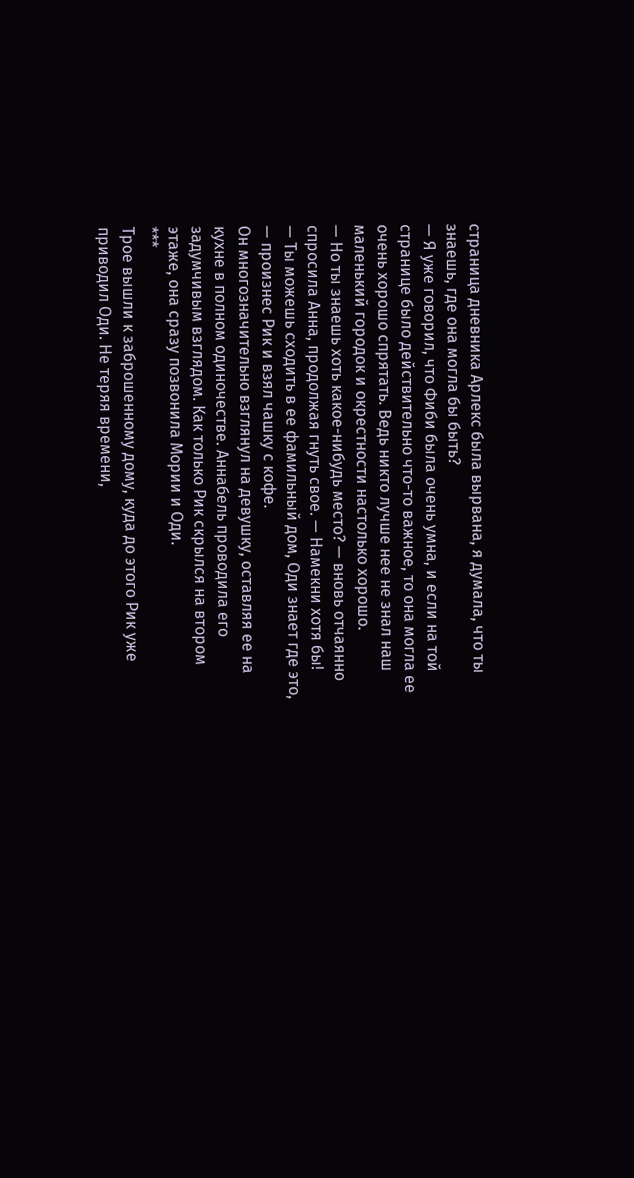страница дневника Арлекс была вырвана, я думала, что ты знаешь, где она могла бы быть?
— Я уже говорил, что Фиби была очень умна, и если на той странице было действительно что-то важное, то она могла ее очень хорошо спрятать. Ведь никто лучше нее не знал наш маленький городок и окрестности настолько хорошо.
— Но ты знаешь хоть какое-нибудь место? — вновь отчаянно спросила Анна, продолжая гнуть свое. — Намекни хотя бы!
— Ты можешь сходить в ее фамильный дом, Оди знает где это, — произнес Рик и взял чашку с кофе.
Он многозначительно взглянул на девушку, оставляя ее на кухне в полном одиночестве. Аннабель проводила его задумчивым взглядом. Как только Рик скрылся на втором этаже, она сразу позвонила Мории и Оди.
***
Трое вышли к заброшенному дому, куда до этого Рик уже приводил Оди. Не теряя времени,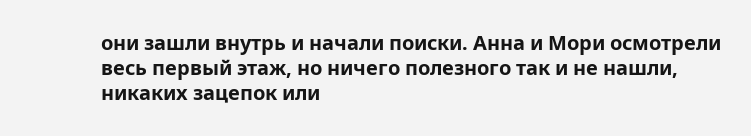они зашли внутрь и начали поиски. Анна и Мори осмотрели весь первый этаж, но ничего полезного так и не нашли, никаких зацепок или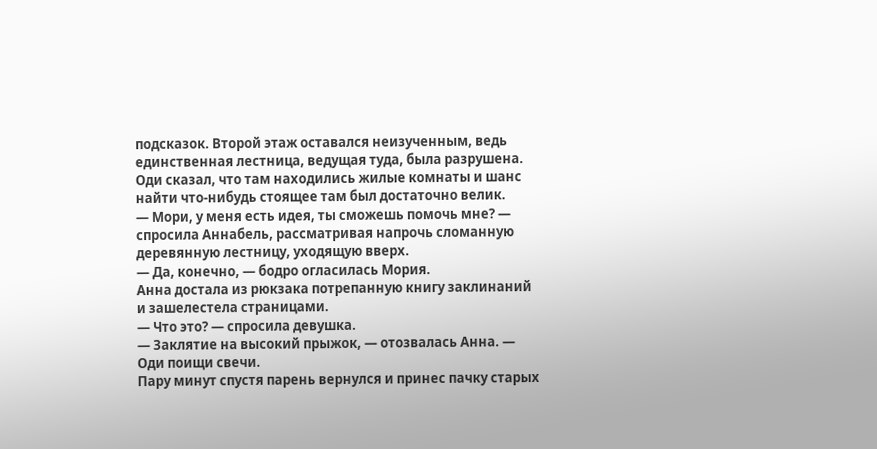подсказок. Второй этаж оставался неизученным, ведь единственная лестница, ведущая туда, была разрушена. Оди сказал, что там находились жилые комнаты и шанс найти что-нибудь стоящее там был достаточно велик.
— Мори, у меня есть идея, ты сможешь помочь мне? — спросила Аннабель, рассматривая напрочь сломанную деревянную лестницу, уходящую вверх.
— Да, конечно, — бодро огласилась Мория.
Анна достала из рюкзака потрепанную книгу заклинаний и зашелестела страницами.
— Что это? — спросила девушка.
— Заклятие на высокий прыжок, — отозвалась Анна. — Оди поищи свечи.
Пару минут спустя парень вернулся и принес пачку старых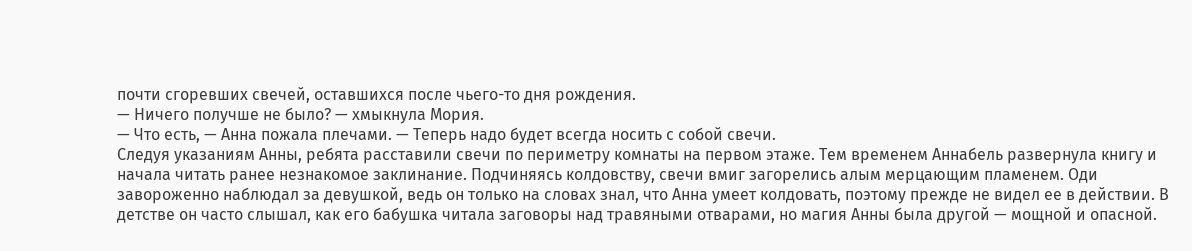почти сгоревших свечей, оставшихся после чьего-то дня рождения.
— Ничего получше не было? — хмыкнула Мория.
— Что есть, — Анна пожала плечами. — Теперь надо будет всегда носить с собой свечи.
Следуя указаниям Анны, ребята расставили свечи по периметру комнаты на первом этаже. Тем временем Аннабель развернула книгу и начала читать ранее незнакомое заклинание. Подчиняясь колдовству, свечи вмиг загорелись алым мерцающим пламенем. Оди завороженно наблюдал за девушкой, ведь он только на словах знал, что Анна умеет колдовать, поэтому прежде не видел ее в действии. В детстве он часто слышал, как его бабушка читала заговоры над травяными отварами, но магия Анны была другой — мощной и опасной.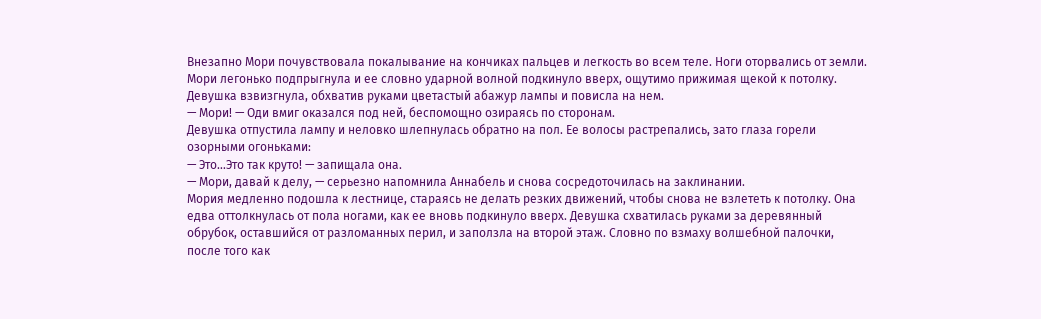Внезапно Мори почувствовала покалывание на кончиках пальцев и легкость во всем теле. Ноги оторвались от земли. Мори легонько подпрыгнула и ее словно ударной волной подкинуло вверх, ощутимо прижимая щекой к потолку. Девушка взвизгнула, обхватив руками цветастый абажур лампы и повисла на нем.
— Мори! — Оди вмиг оказался под ней, беспомощно озираясь по сторонам.
Девушка отпустила лампу и неловко шлепнулась обратно на пол. Ее волосы растрепались, зато глаза горели озорными огоньками:
— Это…Это так круто! — запищала она.
— Мори, давай к делу, — серьезно напомнила Аннабель и снова сосредоточилась на заклинании.
Мория медленно подошла к лестнице, стараясь не делать резких движений, чтобы снова не взлететь к потолку. Она едва оттолкнулась от пола ногами, как ее вновь подкинуло вверх. Девушка схватилась руками за деревянный обрубок, оставшийся от разломанных перил, и заползла на второй этаж. Словно по взмаху волшебной палочки, после того как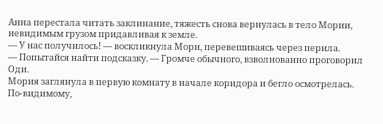Анна перестала читать заклинание, тяжесть снова вернулась в тело Мории, невидимым грузом придавливая к земле.
— У нас получилось! — воскликнула Мори, перевешиваясь через перила.
— Попытайся найти подсказку. — Громче обычного, взволнованно проговорил Оди.
Мория заглянула в первую комнату в начале коридора и бегло осмотрелась. По-видимому,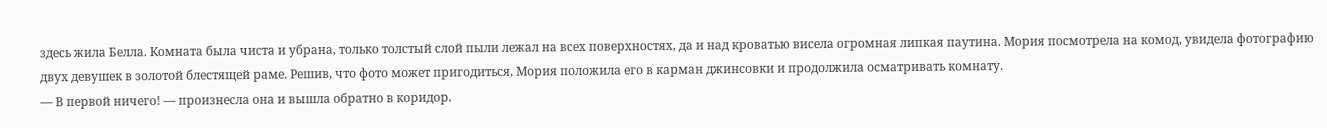здесь жила Белла. Комната была чиста и убрана, только толстый слой пыли лежал на всех поверхностях, да и над кроватью висела огромная липкая паутина. Мория посмотрела на комод, увидела фотографию двух девушек в золотой блестящей раме. Решив, что фото может пригодиться, Мория положила его в карман джинсовки и продолжила осматривать комнату.
— В первой ничего! — произнесла она и вышла обратно в коридор.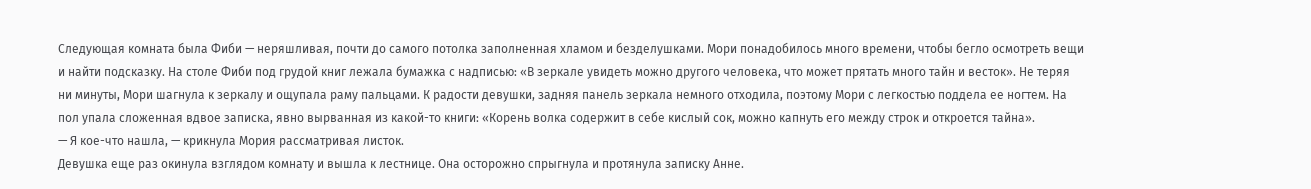Следующая комната была Фиби — неряшливая, почти до самого потолка заполненная хламом и безделушками. Мори понадобилось много времени, чтобы бегло осмотреть вещи и найти подсказку. На столе Фиби под грудой книг лежала бумажка с надписью: «В зеркале увидеть можно другого человека, что может прятать много тайн и весток». Не теряя ни минуты, Мори шагнула к зеркалу и ощупала раму пальцами. К радости девушки, задняя панель зеркала немного отходила, поэтому Мори с легкостью поддела ее ногтем. На пол упала сложенная вдвое записка, явно вырванная из какой-то книги: «Корень волка содержит в себе кислый сок, можно капнуть его между строк и откроется тайна».
— Я кое-что нашла, — крикнула Мория рассматривая листок.
Девушка еще раз окинула взглядом комнату и вышла к лестнице. Она осторожно спрыгнула и протянула записку Анне.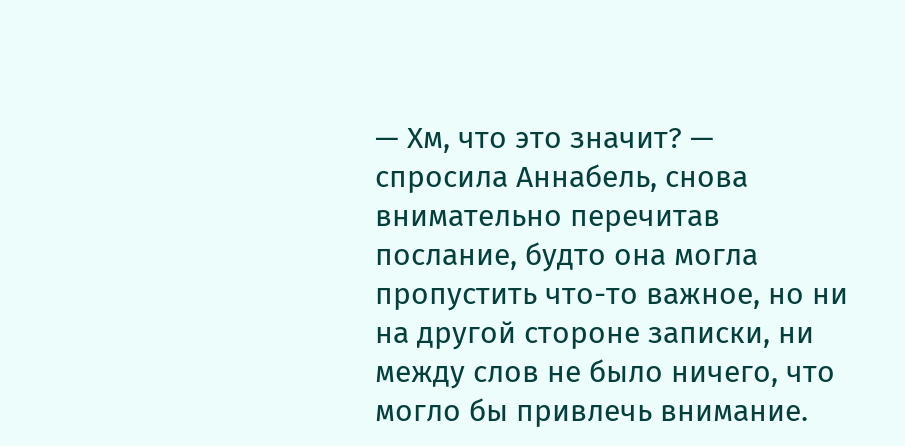— Хм, что это значит? — спросила Аннабель, снова внимательно перечитав послание, будто она могла пропустить что-то важное, но ни на другой стороне записки, ни между слов не было ничего, что могло бы привлечь внимание.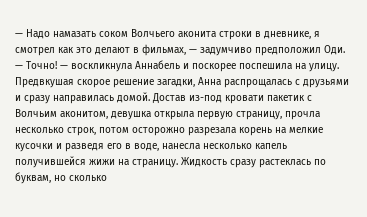— Надо намазать соком Волчьего аконита строки в дневнике, я смотрел как это делают в фильмах, — задумчиво предположил Оди.
— Точно! — воскликнула Аннабель и поскорее поспешила на улицу.
Предвкушая скорое решение загадки, Анна распрощалась с друзьями и сразу направилась домой. Достав из-под кровати пакетик с Волчьим аконитом, девушка открыла первую страницу, прочла несколько строк, потом осторожно разрезала корень на мелкие кусочки и разведя его в воде, нанесла несколько капель получившейся жижи на страницу. Жидкость сразу растеклась по буквам, но сколько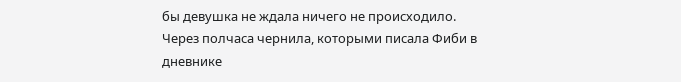бы девушка не ждала ничего не происходило.
Через полчаса чернила, которыми писала Фиби в дневнике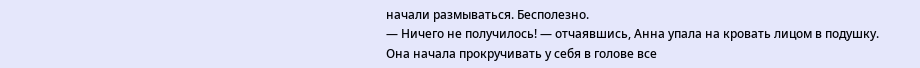начали размываться. Бесполезно.
— Ничего не получилось! — отчаявшись, Анна упала на кровать лицом в подушку.
Она начала прокручивать у себя в голове все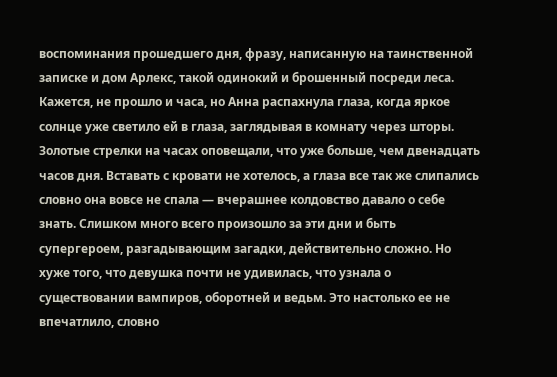воспоминания прошедшего дня, фразу, написанную на таинственной записке и дом Арлекс, такой одинокий и брошенный посреди леса.
Кажется, не прошло и часа, но Анна распахнула глаза, когда яркое солнце уже светило ей в глаза, заглядывая в комнату через шторы. Золотые стрелки на часах оповещали, что уже больше, чем двенадцать часов дня. Вставать с кровати не хотелось, а глаза все так же слипались словно она вовсе не спала — вчерашнее колдовство давало о себе знать. Слишком много всего произошло за эти дни и быть супергероем, разгадывающим загадки, действительно сложно. Но хуже того, что девушка почти не удивилась, что узнала о существовании вампиров, оборотней и ведьм. Это настолько ее не впечатлило, словно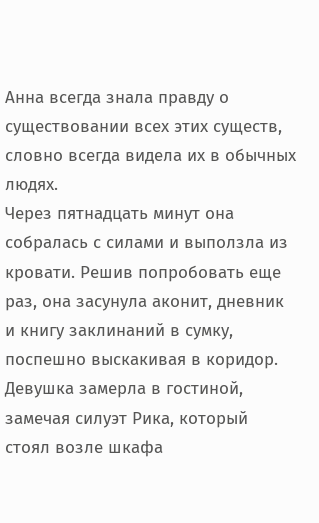Анна всегда знала правду о существовании всех этих существ, словно всегда видела их в обычных людях.
Через пятнадцать минут она собралась с силами и выползла из кровати. Решив попробовать еще раз, она засунула аконит, дневник и книгу заклинаний в сумку, поспешно выскакивая в коридор.
Девушка замерла в гостиной, замечая силуэт Рика, который стоял возле шкафа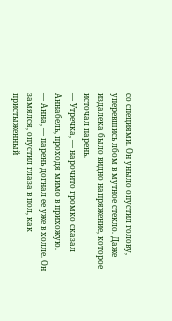со специями. Он уныло опустил голову, уперевшись лбом в мутное стекло. Даже издалека было видно напряжение, которое источал парень.
— Утречка, — нарочито громко сказал Аннабель, проходя мимо в прихожую.
— Анна, — парень догнал ее уже в холле. Он замялся, опустил глаза в пол, как пристыженный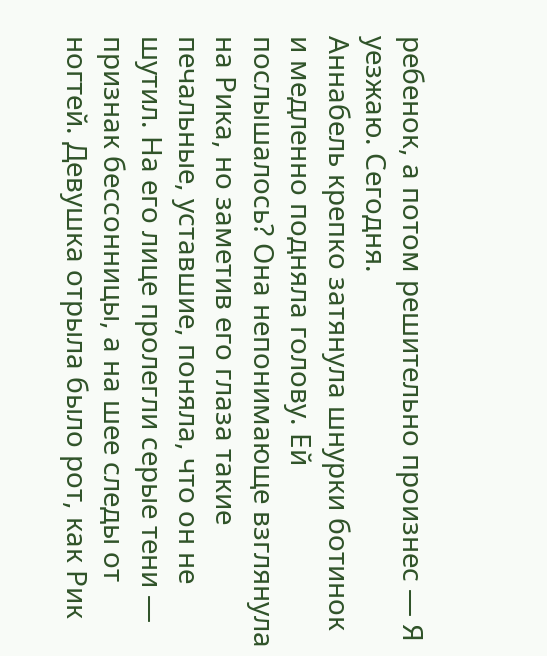ребенок, а потом решительно произнес — Я уезжаю. Сегодня.
Аннабель крепко затянула шнурки ботинок и медленно подняла голову. Ей послышалось? Она непонимающе взглянула на Рика, но заметив его глаза такие печальные, уставшие, поняла, что он не шутил. На его лице пролегли серые тени — признак бессонницы, а на шее следы от ногтей. Девушка отрыла было рот, как Рик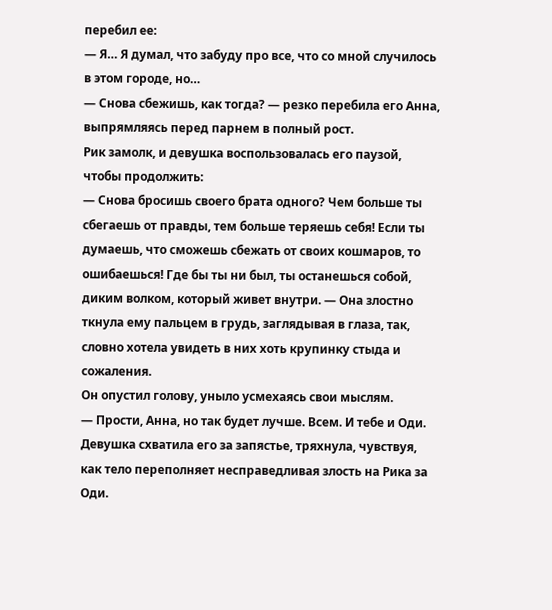перебил ее:
— Я… Я думал, что забуду про все, что со мной случилось в этом городе, но…
— Снова сбежишь, как тогда? — резко перебила его Анна, выпрямляясь перед парнем в полный рост.
Рик замолк, и девушка воспользовалась его паузой, чтобы продолжить:
— Снова бросишь своего брата одного? Чем больше ты сбегаешь от правды, тем больше теряешь себя! Если ты думаешь, что сможешь сбежать от своих кошмаров, то ошибаешься! Где бы ты ни был, ты останешься собой, диким волком, который живет внутри. — Она злостно ткнула ему пальцем в грудь, заглядывая в глаза, так, словно хотела увидеть в них хоть крупинку стыда и сожаления.
Он опустил голову, уныло усмехаясь свои мыслям.
— Прости, Анна, но так будет лучше. Всем. И тебе и Оди.
Девушка схватила его за запястье, тряхнула, чувствуя, как тело переполняет несправедливая злость на Рика за Оди.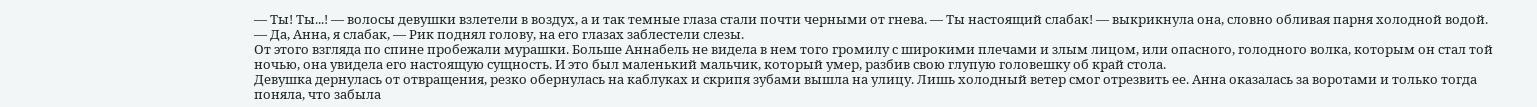— Ты! Ты...! — волосы девушки взлетели в воздух, а и так темные глаза стали почти черными от гнева. — Ты настоящий слабак! — выкрикнула она, словно обливая парня холодной водой.
— Да, Анна, я слабак, — Рик поднял голову, на его глазах заблестели слезы.
От этого взгляда по спине пробежали мурашки. Больше Аннабель не видела в нем того громилу с широкими плечами и злым лицом, или опасного, голодного волка, которым он стал той ночью, она увидела его настоящую сущность. И это был маленький мальчик, который умер, разбив свою глупую головешку об край стола.
Девушка дернулась от отвращения, резко обернулась на каблуках и скрипя зубами вышла на улицу. Лишь холодный ветер смог отрезвить ее. Анна оказалась за воротами и только тогда поняла, что забыла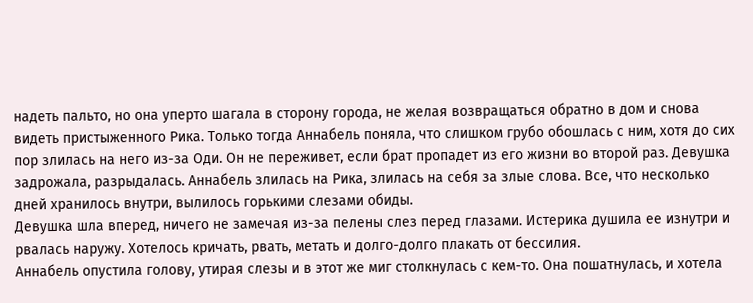надеть пальто, но она уперто шагала в сторону города, не желая возвращаться обратно в дом и снова видеть пристыженного Рика. Только тогда Аннабель поняла, что слишком грубо обошлась с ним, хотя до сих пор злилась на него из-за Оди. Он не переживет, если брат пропадет из его жизни во второй раз. Девушка задрожала, разрыдалась. Аннабель злилась на Рика, злилась на себя за злые слова. Все, что несколько дней хранилось внутри, вылилось горькими слезами обиды.
Девушка шла вперед, ничего не замечая из-за пелены слез перед глазами. Истерика душила ее изнутри и рвалась наружу. Хотелось кричать, рвать, метать и долго-долго плакать от бессилия.
Аннабель опустила голову, утирая слезы и в этот же миг столкнулась с кем-то. Она пошатнулась, и хотела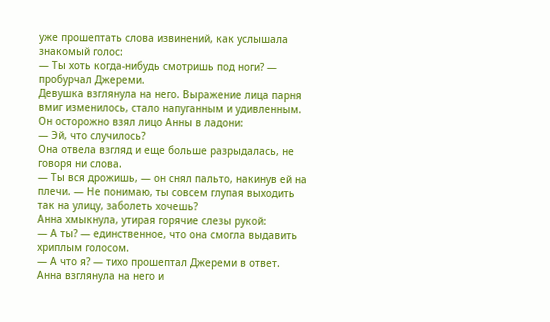уже прошептать слова извинений, как услышала знакомый голос:
— Ты хоть когда-нибудь смотришь под ноги? — пробурчал Джереми.
Девушка взглянула на него. Выражение лица парня вмиг изменилось, стало напуганным и удивленным. Он осторожно взял лицо Анны в ладони:
— Эй, что случилось?
Она отвела взгляд и еще больше разрыдалась, не говоря ни слова.
— Ты вся дрожишь, — он снял пальто, накинув ей на плечи. — Не понимаю, ты совсем глупая выходить так на улицу, заболеть хочешь?
Анна хмыкнула, утирая горячие слезы рукой:
— А ты? — единственное, что она смогла выдавить хриплым голосом.
— А что я? — тихо прошептал Джереми в ответ.
Анна взглянула на него и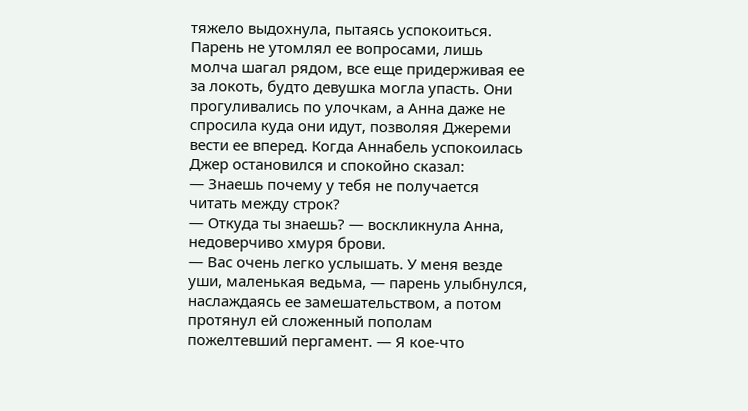тяжело выдохнула, пытаясь успокоиться. Парень не утомлял ее вопросами, лишь молча шагал рядом, все еще придерживая ее за локоть, будто девушка могла упасть. Они прогуливались по улочкам, а Анна даже не спросила куда они идут, позволяя Джереми вести ее вперед. Когда Аннабель успокоилась Джер остановился и спокойно сказал:
— Знаешь почему у тебя не получается читать между строк?
— Откуда ты знаешь? — воскликнула Анна, недоверчиво хмуря брови.
— Вас очень легко услышать. У меня везде уши, маленькая ведьма, — парень улыбнулся, наслаждаясь ее замешательством, а потом протянул ей сложенный пополам пожелтевший пергамент. — Я кое-что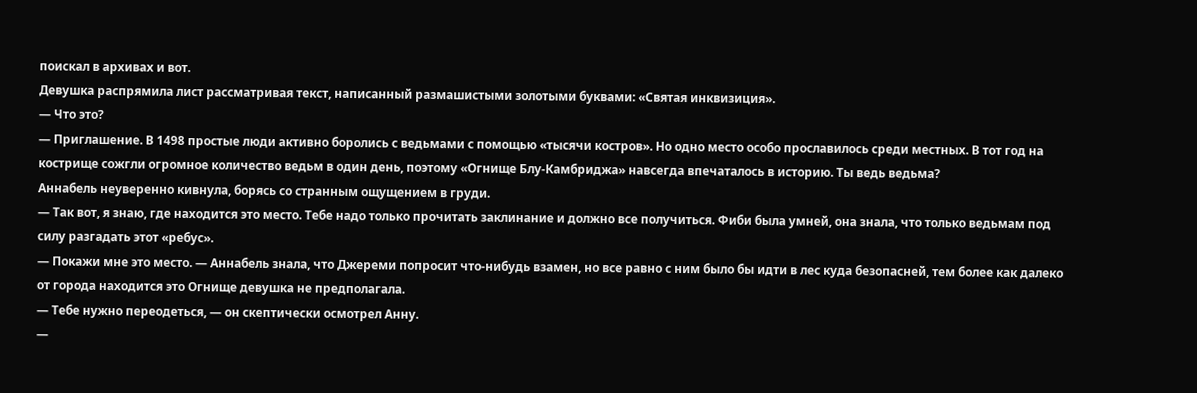поискал в архивах и вот.
Девушка распрямила лист рассматривая текст, написанный размашистыми золотыми буквами: «Святая инквизиция».
— Что это?
— Приглашение. В 1498 простые люди активно боролись с ведьмами с помощью «тысячи костров». Но одно место особо прославилось среди местных. В тот год на кострище сожгли огромное количество ведьм в один день, поэтому «Огнище Блу-Камбриджа» навсегда впечаталось в историю. Ты ведь ведьма?
Аннабель неуверенно кивнула, борясь со странным ощущением в груди.
— Так вот, я знаю, где находится это место. Тебе надо только прочитать заклинание и должно все получиться. Фиби была умней, она знала, что только ведьмам под силу разгадать этот «ребус».
— Покажи мне это место. — Аннабель знала, что Джереми попросит что-нибудь взамен, но все равно с ним было бы идти в лес куда безопасней, тем более как далеко от города находится это Огнище девушка не предполагала.
— Тебе нужно переодеться, — он скептически осмотрел Анну.
—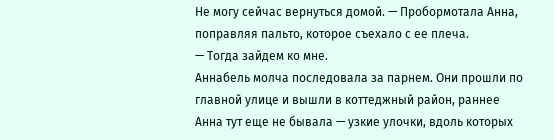Не могу сейчас вернуться домой. — Пробормотала Анна, поправляя пальто, которое съехало с ее плеча.
— Тогда зайдем ко мне.
Аннабель молча последовала за парнем. Они прошли по главной улице и вышли в коттеджный район, раннее Анна тут еще не бывала — узкие улочки, вдоль которых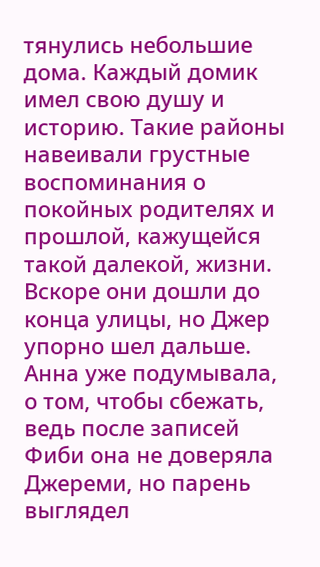тянулись небольшие дома. Каждый домик имел свою душу и историю. Такие районы навеивали грустные воспоминания о покойных родителях и прошлой, кажущейся такой далекой, жизни.
Вскоре они дошли до конца улицы, но Джер упорно шел дальше. Анна уже подумывала, о том, чтобы сбежать, ведь после записей Фиби она не доверяла Джереми, но парень выглядел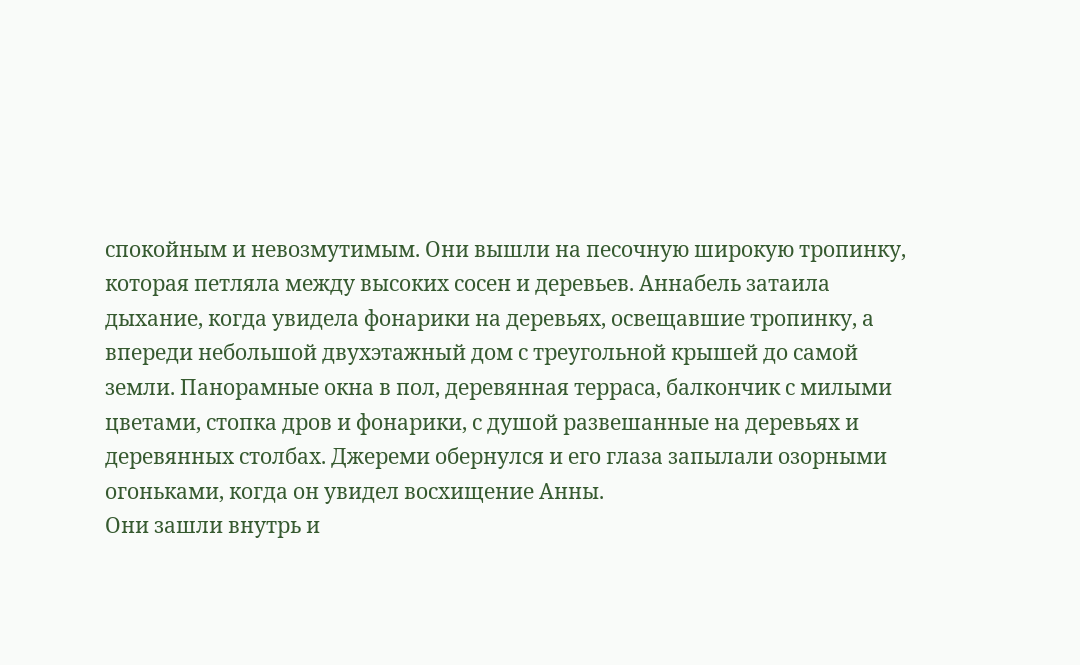спокойным и невозмутимым. Они вышли на песочную широкую тропинку, которая петляла между высоких сосен и деревьев. Аннабель затаила дыхание, когда увидела фонарики на деревьях, освещавшие тропинку, а впереди небольшой двухэтажный дом с треугольной крышей до самой земли. Панорамные окна в пол, деревянная терраса, балкончик с милыми цветами, стопка дров и фонарики, с душой развешанные на деревьях и деревянных столбах. Джереми обернулся и его глаза запылали озорными огоньками, когда он увидел восхищение Анны.
Они зашли внутрь и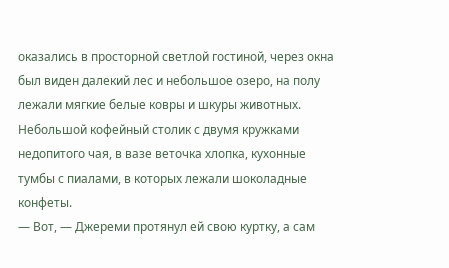оказались в просторной светлой гостиной, через окна был виден далекий лес и небольшое озеро, на полу лежали мягкие белые ковры и шкуры животных. Небольшой кофейный столик с двумя кружками недопитого чая, в вазе веточка хлопка, кухонные тумбы с пиалами, в которых лежали шоколадные конфеты.
— Вот, — Джереми протянул ей свою куртку, а сам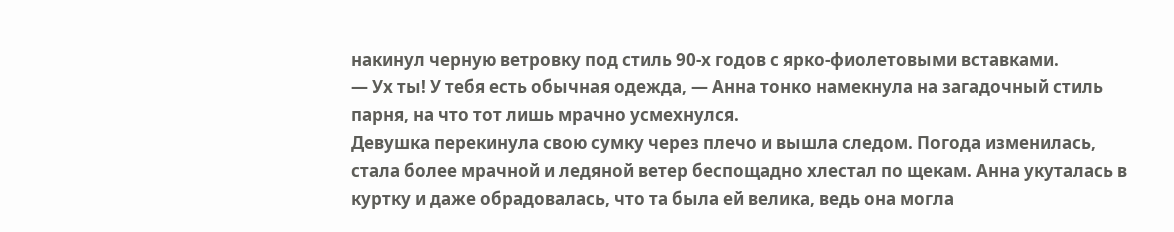накинул черную ветровку под стиль 90-х годов с ярко-фиолетовыми вставками.
— Ух ты! У тебя есть обычная одежда, — Анна тонко намекнула на загадочный стиль парня, на что тот лишь мрачно усмехнулся.
Девушка перекинула свою сумку через плечо и вышла следом. Погода изменилась, стала более мрачной и ледяной ветер беспощадно хлестал по щекам. Анна укуталась в куртку и даже обрадовалась, что та была ей велика, ведь она могла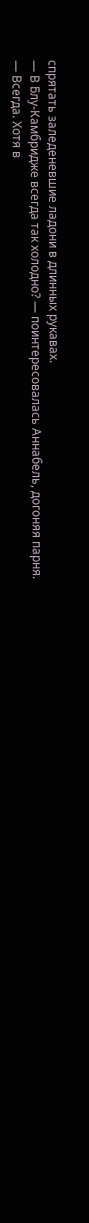спрятать заледеневшие ладони в длинных рукавах.
— В Блу-Камбридже всегда так холодно? — поинтересовалась Аннабель, догоняя парня.
— Всегда. Хотя в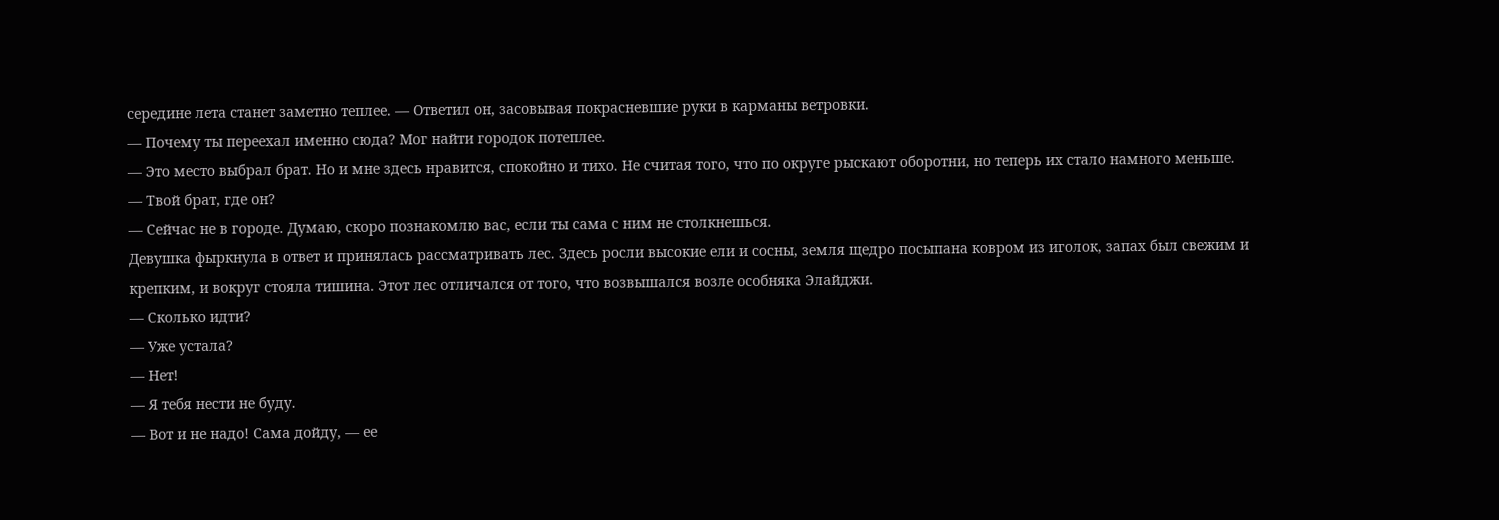середине лета станет заметно теплее. — Ответил он, засовывая покрасневшие руки в карманы ветровки.
— Почему ты переехал именно сюда? Мог найти городок потеплее.
— Это место выбрал брат. Но и мне здесь нравится, спокойно и тихо. Не считая того, что по округе рыскают оборотни, но теперь их стало намного меньше.
— Твой брат, где он?
— Сейчас не в городе. Думаю, скоро познакомлю вас, если ты сама с ним не столкнешься.
Девушка фыркнула в ответ и принялась рассматривать лес. Здесь росли высокие ели и сосны, земля щедро посыпана ковром из иголок, запах был свежим и крепким, и вокруг стояла тишина. Этот лес отличался от того, что возвышался возле особняка Элайджи.
— Сколько идти?
— Уже устала?
— Нет!
— Я тебя нести не буду.
— Вот и не надо! Сама дойду, — ее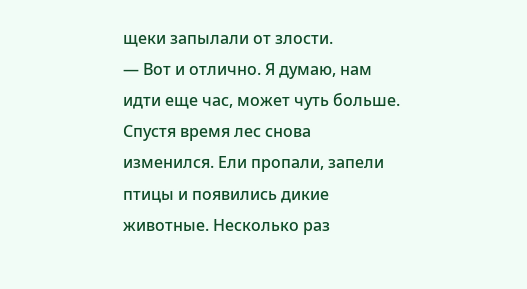щеки запылали от злости.
— Вот и отлично. Я думаю, нам идти еще час, может чуть больше.
Спустя время лес снова изменился. Ели пропали, запели птицы и появились дикие животные. Несколько раз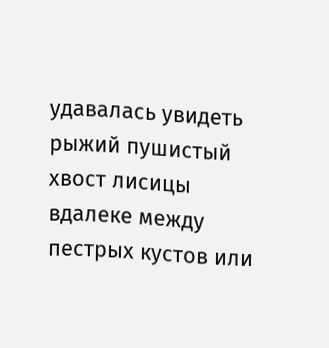удавалась увидеть рыжий пушистый хвост лисицы вдалеке между пестрых кустов или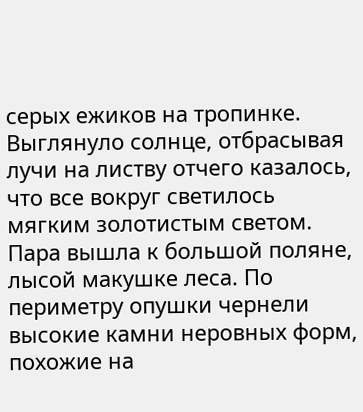серых ежиков на тропинке. Выглянуло солнце, отбрасывая лучи на листву отчего казалось, что все вокруг светилось мягким золотистым светом.
Пара вышла к большой поляне, лысой макушке леса. По периметру опушки чернели высокие камни неровных форм, похожие на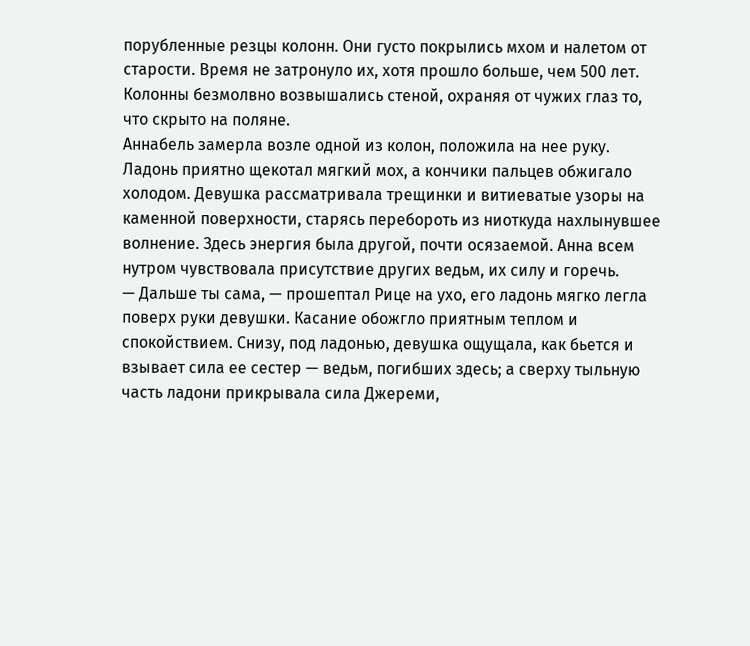порубленные резцы колонн. Они густо покрылись мхом и налетом от старости. Время не затронуло их, хотя прошло больше, чем 500 лет. Колонны безмолвно возвышались стеной, охраняя от чужих глаз то, что скрыто на поляне.
Аннабель замерла возле одной из колон, положила на нее руку. Ладонь приятно щекотал мягкий мох, а кончики пальцев обжигало холодом. Девушка рассматривала трещинки и витиеватые узоры на каменной поверхности, старясь перебороть из ниоткуда нахлынувшее волнение. Здесь энергия была другой, почти осязаемой. Анна всем нутром чувствовала присутствие других ведьм, их силу и горечь.
— Дальше ты сама, — прошептал Рице на ухо, его ладонь мягко легла поверх руки девушки. Касание обожгло приятным теплом и спокойствием. Снизу, под ладонью, девушка ощущала, как бьется и взывает сила ее сестер — ведьм, погибших здесь; а сверху тыльную часть ладони прикрывала сила Джереми,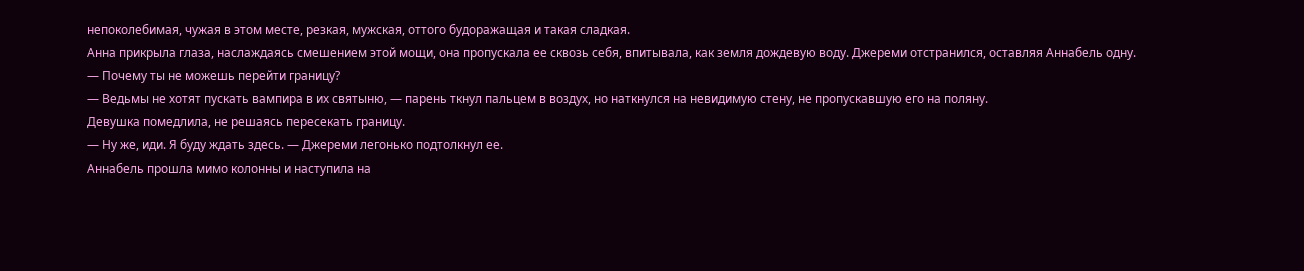непоколебимая, чужая в этом месте, резкая, мужская, оттого будоражащая и такая сладкая.
Анна прикрыла глаза, наслаждаясь смешением этой мощи, она пропускала ее сквозь себя, впитывала, как земля дождевую воду. Джереми отстранился, оставляя Аннабель одну.
— Почему ты не можешь перейти границу?
— Ведьмы не хотят пускать вампира в их святыню, — парень ткнул пальцем в воздух, но наткнулся на невидимую стену, не пропускавшую его на поляну.
Девушка помедлила, не решаясь пересекать границу.
— Ну же, иди. Я буду ждать здесь. — Джереми легонько подтолкнул ее.
Аннабель прошла мимо колонны и наступила на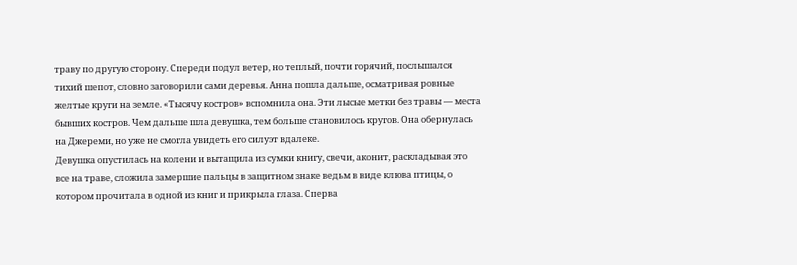траву по другую сторону. Спереди подул ветер, но теплый, почти горячий, послышался тихий шепот, словно заговорили сами деревья. Анна пошла дальше, осматривая ровные желтые круги на земле. «Тысячу костров» вспомнила она. Эти лысые метки без травы — места бывших костров. Чем дальше шла девушка, тем больше становилось кругов. Она обернулась на Джереми, но уже не смогла увидеть его силуэт вдалеке.
Девушка опустилась на колени и вытащила из сумки книгу, свечи, аконит, раскладывая это все на траве, сложила замершие пальцы в защитном знаке ведьм в виде клюва птицы, о котором прочитала в одной из книг и прикрыла глаза. Сперва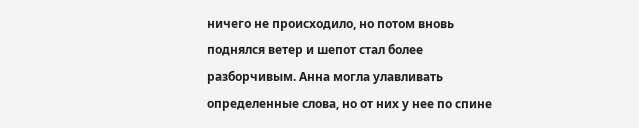ничего не происходило, но потом вновь поднялся ветер и шепот стал более разборчивым. Анна могла улавливать определенные слова, но от них у нее по спине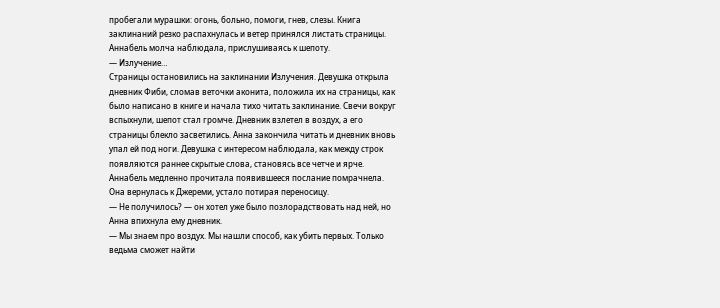пробегали мурашки: огонь, больно, помоги, гнев, слезы. Книга заклинаний резко распахнулась и ветер принялся листать страницы. Аннабель молча наблюдала, прислушиваясь к шепоту.
— Излучение…
Страницы остановились на заклинании Излучения. Девушка открыла дневник Фиби, сломав веточки аконита, положила их на страницы, как было написано в книге и начала тихо читать заклинание. Свечи вокруг вспыхнули, шепот стал громче. Дневник взлетел в воздух, а его страницы блекло засветились. Анна закончила читать и дневник вновь упал ей под ноги. Девушка с интересом наблюдала, как между строк появляются раннее скрытые слова, становясь все четче и ярче. Аннабель медленно прочитала появившееся послание помрачнела.
Она вернулась к Джереми, устало потирая переносицу.
— Не получилось? — он хотел уже было позлорадствовать над ней, но Анна впихнула ему дневник.
— Мы знаем про воздух. Мы нашли способ, как убить первых. Только ведьма сможет найти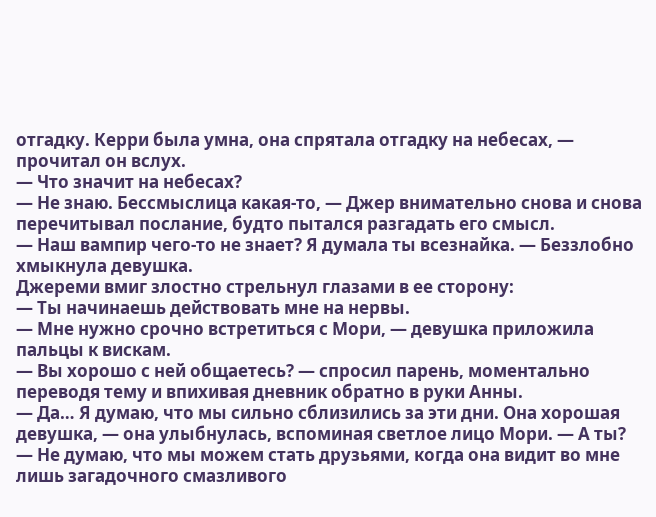отгадку. Керри была умна, она спрятала отгадку на небесах, — прочитал он вслух.
— Что значит на небесах?
— Не знаю. Бессмыслица какая-то, — Джер внимательно снова и снова перечитывал послание, будто пытался разгадать его смысл.
— Наш вампир чего-то не знает? Я думала ты всезнайка. — Беззлобно хмыкнула девушка.
Джереми вмиг злостно стрельнул глазами в ее сторону:
— Ты начинаешь действовать мне на нервы.
— Мне нужно срочно встретиться с Мори, — девушка приложила пальцы к вискам.
— Вы хорошо с ней общаетесь? — спросил парень, моментально переводя тему и впихивая дневник обратно в руки Анны.
— Да… Я думаю, что мы сильно сблизились за эти дни. Она хорошая девушка, — она улыбнулась, вспоминая светлое лицо Мори. — А ты?
— Не думаю, что мы можем стать друзьями, когда она видит во мне лишь загадочного смазливого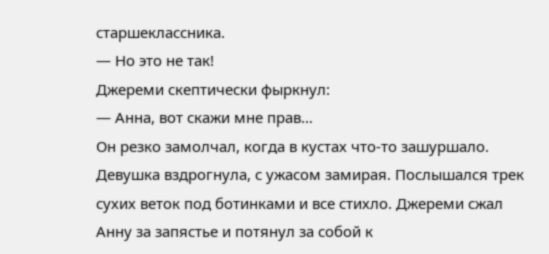старшеклассника.
— Но это не так!
Джереми скептически фыркнул:
— Анна, вот скажи мне прав…
Он резко замолчал, когда в кустах что-то зашуршало. Девушка вздрогнула, с ужасом замирая. Послышался трек сухих веток под ботинками и все стихло. Джереми сжал Анну за запястье и потянул за собой к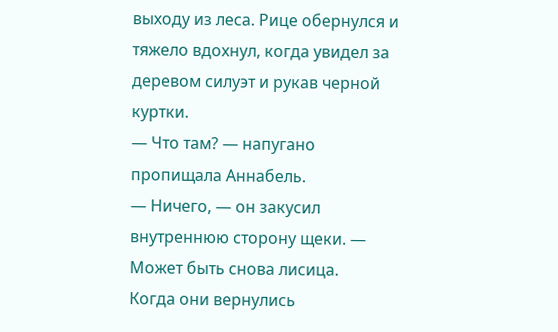выходу из леса. Рице обернулся и тяжело вдохнул, когда увидел за деревом силуэт и рукав черной куртки.
— Что там? — напугано пропищала Аннабель.
— Ничего, — он закусил внутреннюю сторону щеки. — Может быть снова лисица.
Когда они вернулись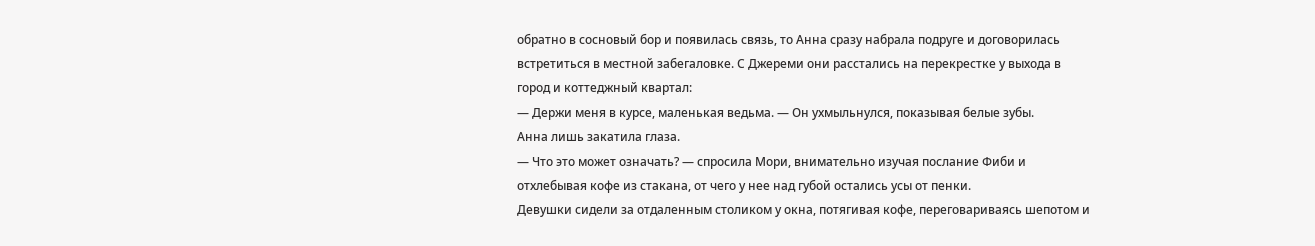обратно в сосновый бор и появилась связь, то Анна сразу набрала подруге и договорилась встретиться в местной забегаловке. С Джереми они расстались на перекрестке у выхода в город и коттеджный квартал:
— Держи меня в курсе, маленькая ведьма. — Он ухмыльнулся, показывая белые зубы.
Анна лишь закатила глаза.
— Что это может означать? — спросила Мори, внимательно изучая послание Фиби и отхлебывая кофе из стакана, от чего у нее над губой остались усы от пенки.
Девушки сидели за отдаленным столиком у окна, потягивая кофе, переговариваясь шепотом и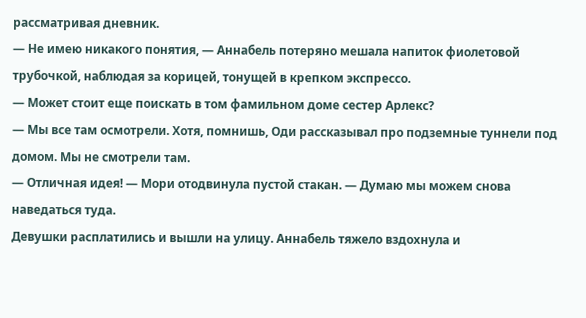рассматривая дневник.
— Не имею никакого понятия, — Аннабель потеряно мешала напиток фиолетовой трубочкой, наблюдая за корицей, тонущей в крепком экспрессо.
— Может стоит еще поискать в том фамильном доме сестер Арлекс?
— Мы все там осмотрели. Хотя, помнишь, Оди рассказывал про подземные туннели под домом. Мы не смотрели там.
— Отличная идея! — Мори отодвинула пустой стакан. — Думаю мы можем снова наведаться туда.
Девушки расплатились и вышли на улицу. Аннабель тяжело вздохнула и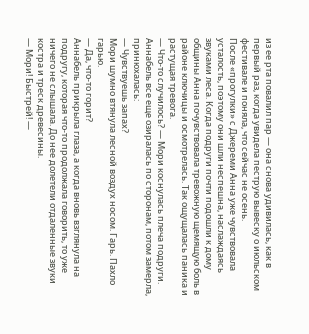из ее рта повалил пар — она снова удивилась, как в первый раз, когда увидела пеструю вывеску о июльском фестивале и поняла, что сейчас не осень.
После «прогулки» с Джереми Анна уже чувствовала усталость, поэтому они шли неспешна, наслаждаясь звуками леса. Когда подруги почти подошли к дому общины Анна почувствовала тревожную щемящую боль в районе ключицы и осмотрелась. Так ощущалась паника и растущая тревога.
— Что-то случилось? — Мори коснулась плеча подруги.
Аннабель все еще озиралась по сторонам, потом замерла, принюхалась:
— Чувствуешь запах?
Мори шумно втянула лесной воздух носом. Гарь. Пахло гарью.
— Да, что-то горит?
Аннабель прикрыла глаза, а когда вновь взглянула на подругу, которая что-то продолжала говорить, то уже ничего не слышала. До нее долетели отдаленные звуки костра и треск древесины.
— Мори! Быстрей! —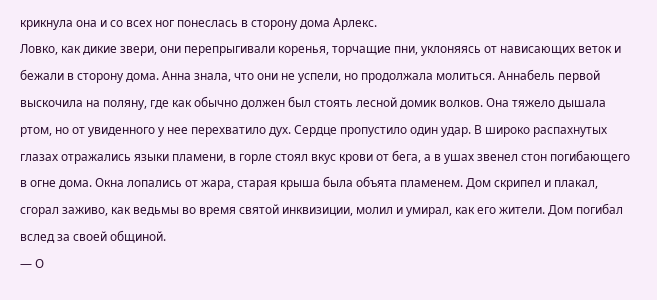крикнула она и со всех ног понеслась в сторону дома Арлекс.
Ловко, как дикие звери, они перепрыгивали коренья, торчащие пни, уклоняясь от нависающих веток и бежали в сторону дома. Анна знала, что они не успели, но продолжала молиться. Аннабель первой выскочила на поляну, где как обычно должен был стоять лесной домик волков. Она тяжело дышала ртом, но от увиденного у нее перехватило дух. Сердце пропустило один удар. В широко распахнутых глазах отражались языки пламени, в горле стоял вкус крови от бега, а в ушах звенел стон погибающего в огне дома. Окна лопались от жара, старая крыша была объята пламенем. Дом скрипел и плакал, сгорал заживо, как ведьмы во время святой инквизиции, молил и умирал, как его жители. Дом погибал вслед за своей общиной.
— О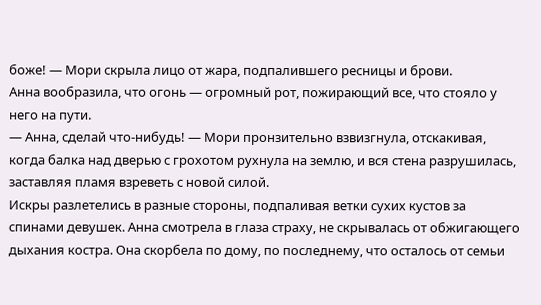боже! — Мори скрыла лицо от жара, подпалившего ресницы и брови.
Анна вообразила, что огонь — огромный рот, пожирающий все, что стояло у него на пути.
— Анна, сделай что-нибудь! — Мори пронзительно взвизгнула, отскакивая, когда балка над дверью с грохотом рухнула на землю, и вся стена разрушилась, заставляя пламя взреветь с новой силой.
Искры разлетелись в разные стороны, подпаливая ветки сухих кустов за спинами девушек. Анна смотрела в глаза страху, не скрывалась от обжигающего дыхания костра. Она скорбела по дому, по последнему, что осталось от семьи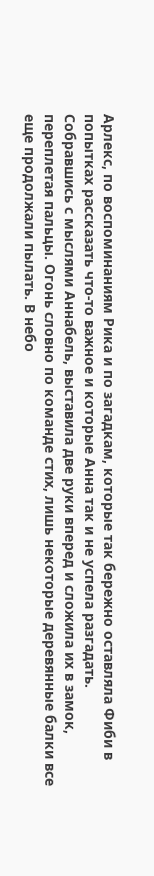Арлекс, по воспоминаниям Рика и по загадкам, которые так бережно оставляла Фиби в попытках рассказать что-то важное и которые Анна так и не успела разгадать.
Собравшись с мыслями Аннабель, выставила две руки вперед и сложила их в замок, переплетая пальцы. Огонь словно по команде стих, лишь некоторые деревянные балки все еще продолжали пылать. В небо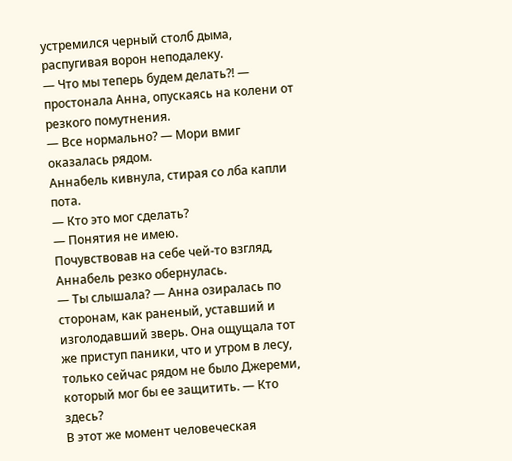устремился черный столб дыма, распугивая ворон неподалеку.
— Что мы теперь будем делать?! — простонала Анна, опускаясь на колени от резкого помутнения.
— Все нормально? — Мори вмиг оказалась рядом.
Аннабель кивнула, стирая со лба капли пота.
— Кто это мог сделать?
— Понятия не имею.
Почувствовав на себе чей-то взгляд, Аннабель резко обернулась.
— Ты слышала? — Анна озиралась по сторонам, как раненый, уставший и изголодавший зверь. Она ощущала тот же приступ паники, что и утром в лесу, только сейчас рядом не было Джереми, который мог бы ее защитить. — Кто здесь?
В этот же момент человеческая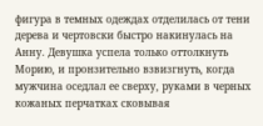фигура в темных одеждах отделилась от тени дерева и чертовски быстро накинулась на Анну. Девушка успела только оттолкнуть Морию, и пронзительно взвизгнуть, когда мужчина оседлал ее сверху, руками в черных кожаных перчатках сковывая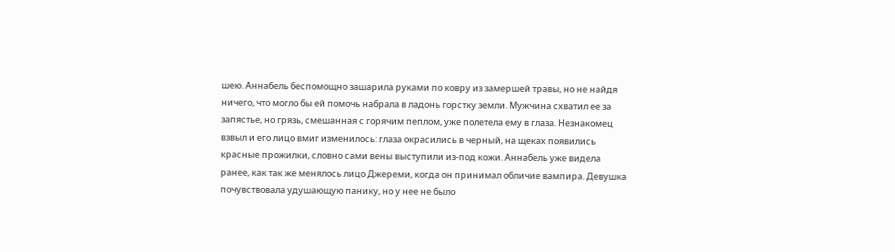шею. Аннабель беспомощно зашарила руками по ковру из замершей травы, но не найдя ничего, что могло бы ей помочь набрала в ладонь горстку земли. Мужчина схватил ее за запястье, но грязь, смешанная с горячим пеплом, уже полетела ему в глаза. Незнакомец взвыл и его лицо вмиг изменилось: глаза окрасились в черный, на щеках появились красные прожилки, словно сами вены выступили из-под кожи. Аннабель уже видела ранее, как так же менялось лицо Джереми, когда он принимал обличие вампира. Девушка почувствовала удушающую панику, но у нее не было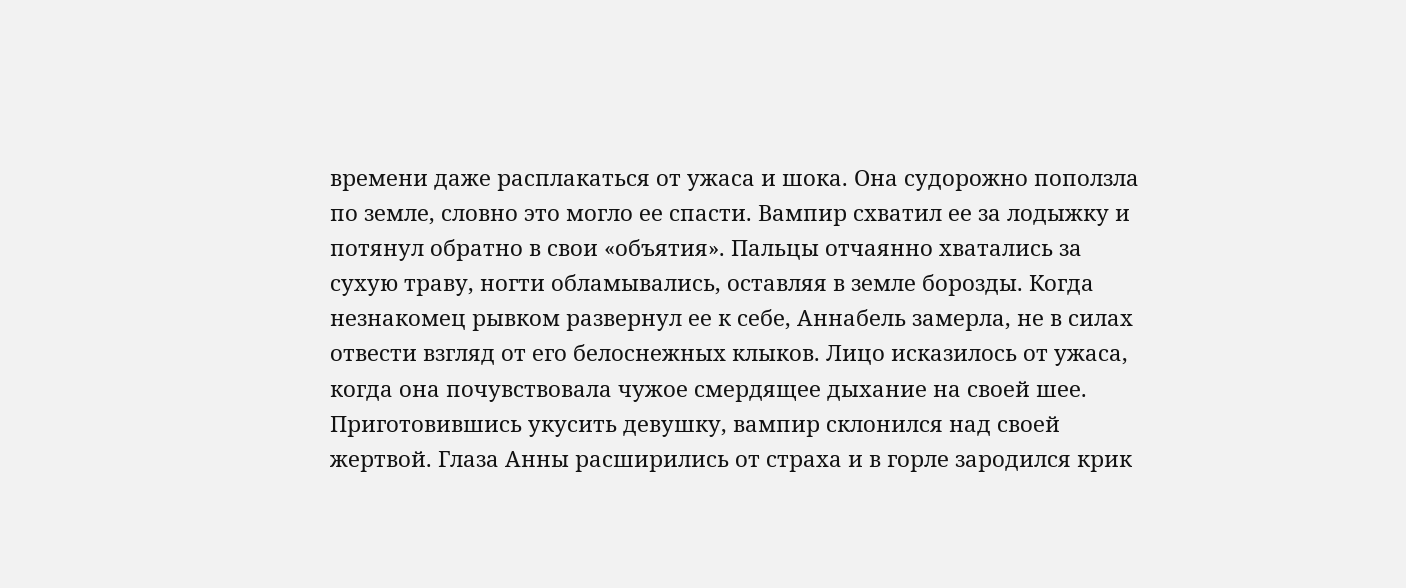времени даже расплакаться от ужаса и шока. Она судорожно поползла по земле, словно это могло ее спасти. Вампир схватил ее за лодыжку и потянул обратно в свои «объятия». Пальцы отчаянно хватались за сухую траву, ногти обламывались, оставляя в земле борозды. Когда незнакомец рывком развернул ее к себе, Аннабель замерла, не в силах отвести взгляд от его белоснежных клыков. Лицо исказилось от ужаса, когда она почувствовала чужое смердящее дыхание на своей шее.
Приготовившись укусить девушку, вампир склонился над своей жертвой. Глаза Анны расширились от страха и в горле зародился крик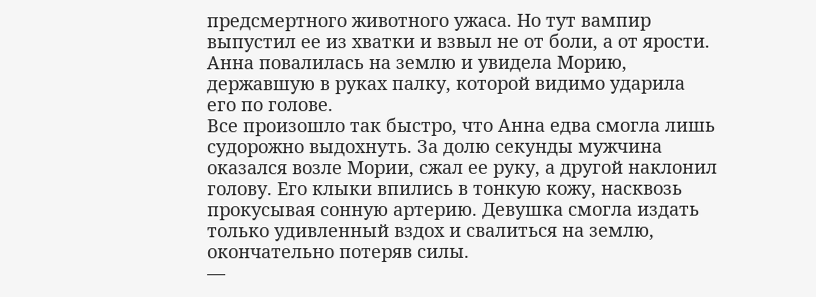предсмертного животного ужаса. Но тут вампир выпустил ее из хватки и взвыл не от боли, а от ярости. Анна повалилась на землю и увидела Морию, державшую в руках палку, которой видимо ударила его по голове.
Все произошло так быстро, что Анна едва смогла лишь судорожно выдохнуть. За долю секунды мужчина оказался возле Мории, сжал ее руку, а другой наклонил голову. Его клыки впились в тонкую кожу, насквозь прокусывая сонную артерию. Девушка смогла издать только удивленный вздох и свалиться на землю, окончательно потеряв силы.
—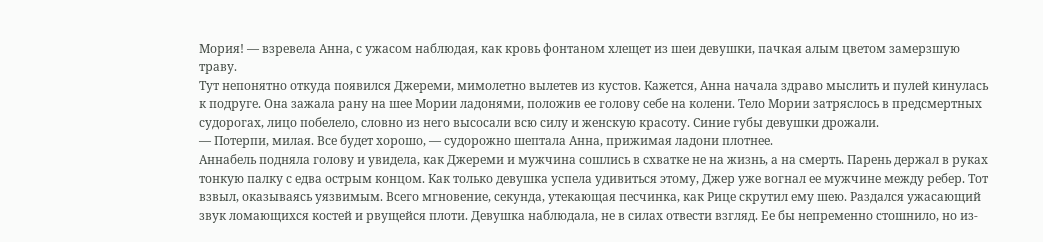Мория! — взревела Анна, с ужасом наблюдая, как кровь фонтаном хлещет из шеи девушки, пачкая алым цветом замерзшую траву.
Тут непонятно откуда появился Джереми, мимолетно вылетев из кустов. Кажется, Анна начала здраво мыслить и пулей кинулась к подруге. Она зажала рану на шее Мории ладонями, положив ее голову себе на колени. Тело Мории затряслось в предсмертных судорогах, лицо побелело, словно из него высосали всю силу и женскую красоту. Синие губы девушки дрожали.
— Потерпи, милая. Все будет хорошо, — судорожно шептала Анна, прижимая ладони плотнее.
Аннабель подняла голову и увидела, как Джереми и мужчина сошлись в схватке не на жизнь, а на смерть. Парень держал в руках тонкую палку с едва острым концом. Как только девушка успела удивиться этому, Джер уже вогнал ее мужчине между ребер. Тот взвыл, оказываясь уязвимым. Всего мгновение, секунда, утекающая песчинка, как Рице скрутил ему шею. Раздался ужасающий звук ломающихся костей и рвущейся плоти. Девушка наблюдала, не в силах отвести взгляд. Ее бы непременно стошнило, но из-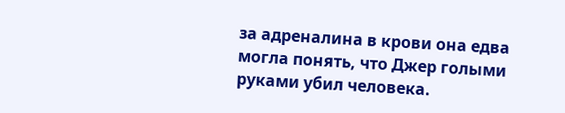за адреналина в крови она едва могла понять, что Джер голыми руками убил человека.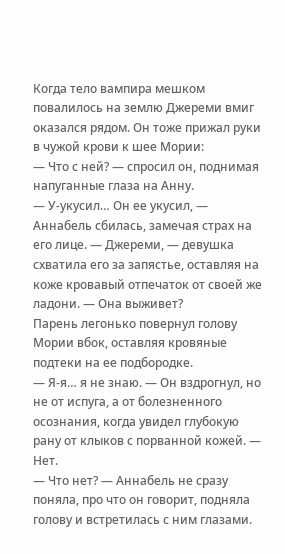Когда тело вампира мешком повалилось на землю Джереми вмиг оказался рядом. Он тоже прижал руки в чужой крови к шее Мории:
— Что с ней? — спросил он, поднимая напуганные глаза на Анну.
— У-укусил… Он ее укусил, — Аннабель сбилась, замечая страх на его лице. — Джереми, — девушка схватила его за запястье, оставляя на коже кровавый отпечаток от своей же ладони. — Она выживет?
Парень легонько повернул голову Мории вбок, оставляя кровяные подтеки на ее подбородке.
— Я-я… я не знаю. — Он вздрогнул, но не от испуга, а от болезненного осознания, когда увидел глубокую рану от клыков с порванной кожей. — Нет.
— Что нет? — Аннабель не сразу поняла, про что он говорит, подняла голову и встретилась с ним глазами.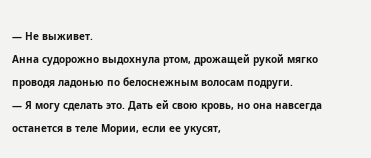— Не выживет.
Анна судорожно выдохнула ртом, дрожащей рукой мягко проводя ладонью по белоснежным волосам подруги.
— Я могу сделать это. Дать ей свою кровь, но она навсегда останется в теле Мории, если ее укусят,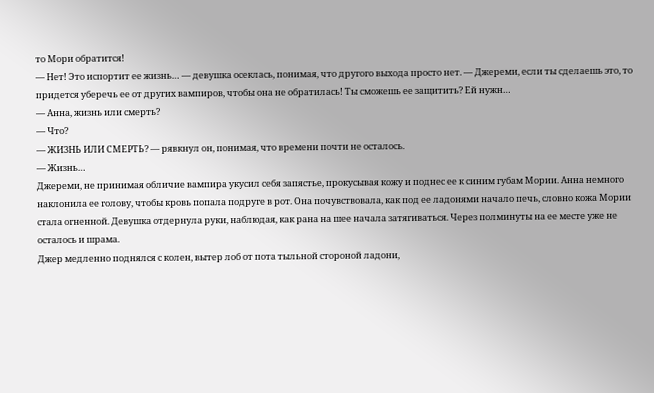то Мори обратится!
— Нет! Это испортит ее жизнь… — девушка осеклась, понимая, что другого выхода просто нет. — Джереми, если ты сделаешь это, то придется уберечь ее от других вампиров, чтобы она не обратилась! Ты сможешь ее защитить? Ей нужн…
— Анна, жизнь или смерть?
— Что?
— ЖИЗНЬ ИЛИ СМЕРТЬ? — рявкнул он, понимая, что времени почти не осталось.
— Жизнь…
Джереми, не принимая обличие вампира укусил себя запястье, прокусывая кожу и поднес ее к синим губам Мории. Анна немного наклонила ее голову, чтобы кровь попала подруге в рот. Она почувствовала, как под ее ладонями начало печь, словно кожа Мории стала огненной. Девушка отдернула руки, наблюдая, как рана на шее начала затягиваться. Через полминуты на ее месте уже не осталось и шрама.
Джер медленно поднялся с колен, вытер лоб от пота тыльной стороной ладони,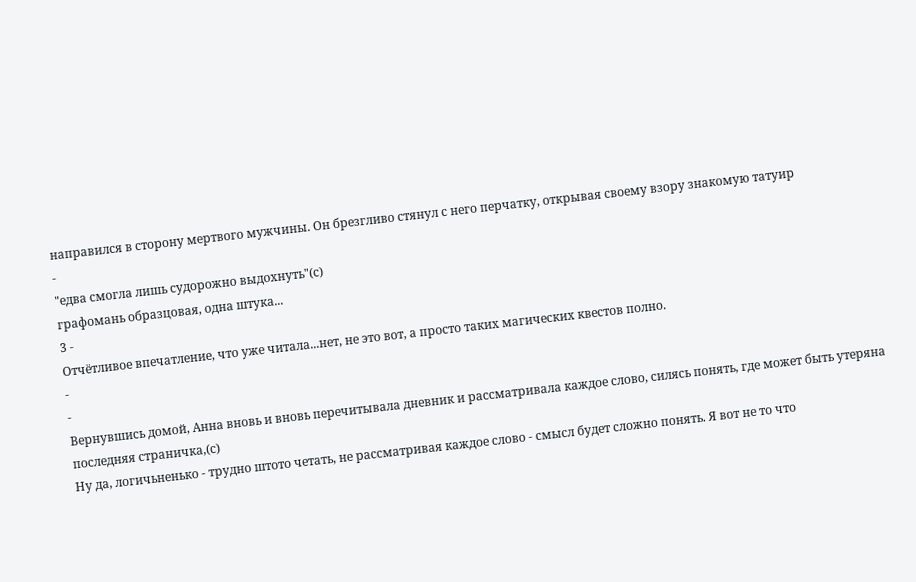направился в сторону мертвого мужчины. Он брезгливо стянул с него перчатку, открывая своему взору знакомую татуир
-
"едва смогла лишь судорожно выдохнуть"(с)
графомань образцовая, одна штука...
3 -
Отчётливое впечатление, что уже читала...нет, не это вот, а просто таких магических квестов полно.
-
-
Вернувшись домой, Анна вновь и вновь перечитывала дневник и рассматривала каждое слово, силясь понять, где может быть утеряна последняя страничка,(с)
Ну да, логичьненько - трудно штото четать, не рассматривая каждое слово - смысл будет сложно понять. Я вот не то что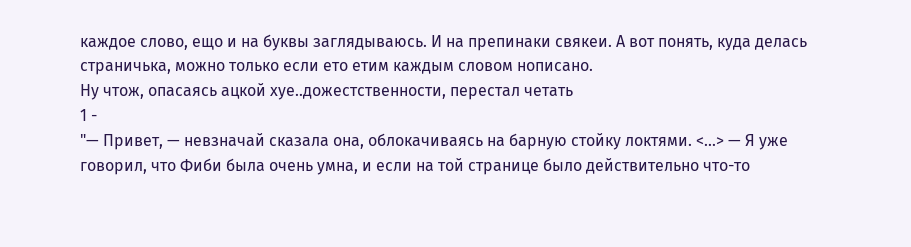каждое слово, ещо и на буквы заглядываюсь. И на препинаки свякеи. А вот понять, куда делась страничька, можно только если ето етим каждым словом нописано.
Ну чтож, опасаясь ацкой хуе..дожестственности, перестал четать
1 -
"— Привет, — невзначай сказала она, облокачиваясь на барную стойку локтями. <...> — Я уже говорил, что Фиби была очень умна, и если на той странице было действительно что-то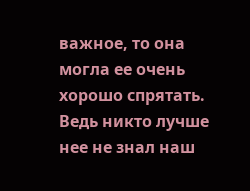важное, то она могла ее очень хорошо спрятать. Ведь никто лучше нее не знал наш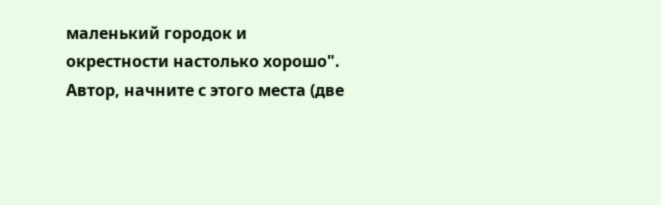маленький городок и окрестности настолько хорошо".
Автор, начните с этого места (две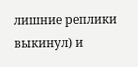лишние реплики выкинул) и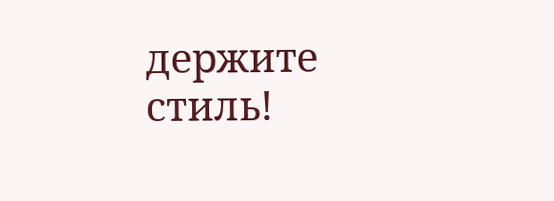держите стиль!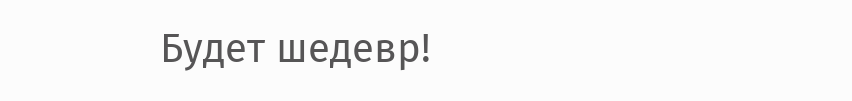Будет шедевр!